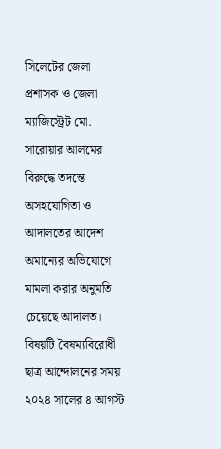সিলেটের জেলা প্রশাসক ও জেলা ম্যাজিস্ট্রেট মো. সারোয়ার আলমের বিরুদ্ধে তদন্তে অসহযোগিতা ও আদালতের আদেশ অমান্যের অভিযোগে মামলা করার অনুমতি চেয়েছে আদালত। বিষয়টি বৈষম্যবিরোধী ছাত্র আন্দোলনের সময় ২০২৪ সালের ৪ আগস্ট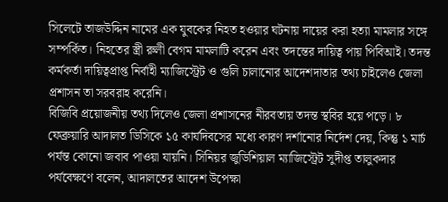সিলেটে তাজউদ্দিন নামের এক যুবকের নিহত হওয়ার ঘটনায় দায়ের করা হত্যা মামলার সঙ্গে সম্পর্কিত। নিহতের স্ত্রী রুলী বেগম মামলাটি করেন এবং তদন্তের দায়িত্ব পায় পিবিআই। তদন্ত কর্মকর্তা দায়িত্বপ্রাপ্ত নির্বাহী ম্যাজিস্ট্রেট ও গুলি চালানোর আদেশদাতার তথ্য চাইলেও জেলা প্রশাসন তা সরবরাহ করেনি।
বিজিবি প্রয়োজনীয় তথ্য দিলেও জেলা প্রশাসনের নীরবতায় তদন্ত স্থবির হয়ে পড়ে। ৮ ফেব্রুয়ারি আদালত ডিসিকে ১৫ কার্যদিবসের মধ্যে কারণ দর্শানোর নির্দেশ দেয়, কিন্তু ১ মার্চ পর্যন্ত কোনো জবাব পাওয়া যায়নি। সিনিয়র জুডিশিয়াল ম্যাজিস্ট্রেট সুদীপ্ত তালুকদার পর্যবেক্ষণে বলেন, আদালতের আদেশ উপেক্ষা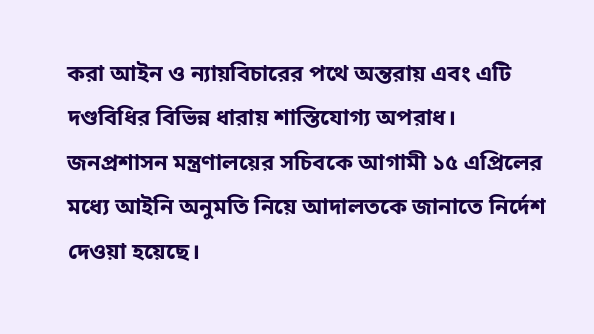করা আইন ও ন্যায়বিচারের পথে অন্তরায় এবং এটি দণ্ডবিধির বিভিন্ন ধারায় শাস্তিযোগ্য অপরাধ।
জনপ্রশাসন মন্ত্রণালয়ের সচিবকে আগামী ১৫ এপ্রিলের মধ্যে আইনি অনুমতি নিয়ে আদালতকে জানাতে নির্দেশ দেওয়া হয়েছে।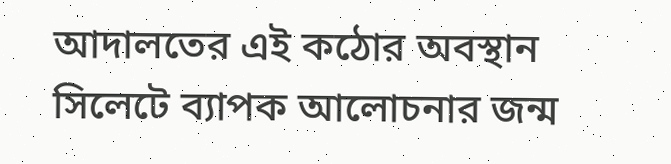আদালতের এই কঠোর অবস্থান সিলেটে ব্যাপক আলোচনার জন্ম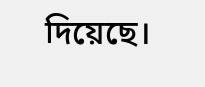দিয়েছে।